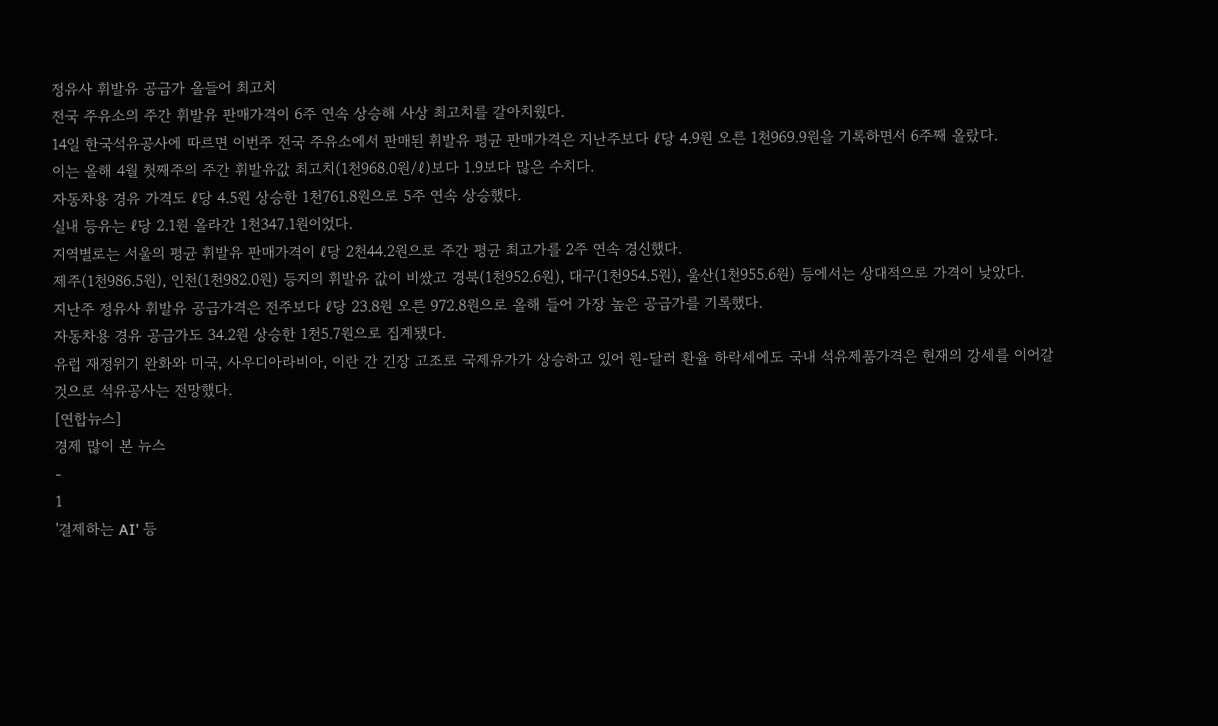정유사 휘발유 공급가 올들어 최고치
전국 주유소의 주간 휘발유 판매가격이 6주 연속 상승해 사상 최고치를 갈아치웠다.
14일 한국석유공사에 따르면 이번주 전국 주유소에서 판매된 휘발유 평균 판매가격은 지난주보다 ℓ당 4.9원 오른 1천969.9원을 기록하면서 6주째 올랐다.
이는 올해 4월 첫째주의 주간 휘발유값 최고치(1천968.0원/ℓ)보다 1.9보다 많은 수치다.
자동차용 경유 가격도 ℓ당 4.5원 상승한 1천761.8원으로 5주 연속 상승했다.
실내 등유는 ℓ당 2.1원 올라간 1천347.1원이었다.
지역별로는 서울의 평균 휘발유 판매가격이 ℓ당 2천44.2원으로 주간 평균 최고가를 2주 연속 경신했다.
제주(1천986.5원), 인천(1천982.0원) 등지의 휘발유 값이 비쌌고 경북(1천952.6원), 대구(1천954.5원), 울산(1천955.6원) 등에서는 상대적으로 가격이 낮았다.
지난주 정유사 휘발유 공급가격은 전주보다 ℓ당 23.8원 오른 972.8원으로 올해 들어 가장 높은 공급가를 기록했다.
자동차용 경유 공급가도 34.2원 상승한 1천5.7원으로 집계됐다.
유럽 재정위기 완화와 미국, 사우디아라비아, 이란 간 긴장 고조로 국제유가가 상승하고 있어 원-달러 환율 하락세에도 국내 석유제품가격은 현재의 강세를 이어갈 것으로 석유공사는 전망했다.
[연합뉴스]
경제 많이 본 뉴스
-
1
'결제하는 AI' 등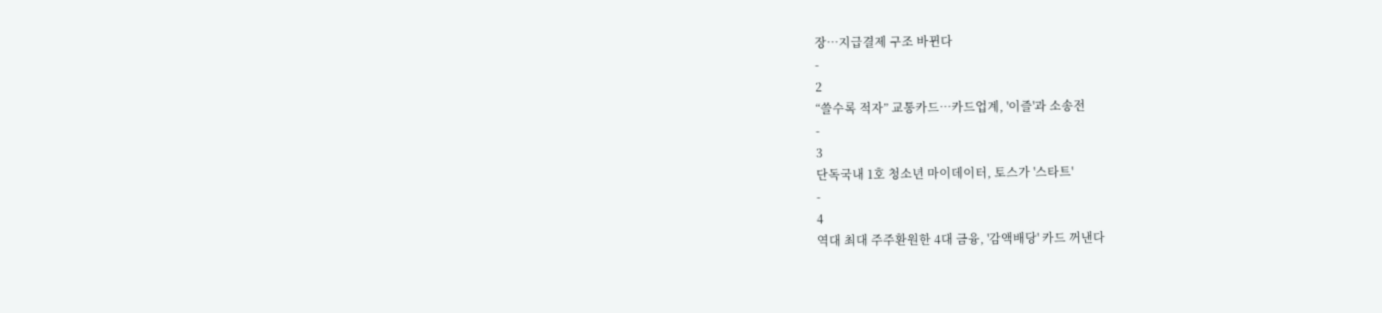장…지급결제 구조 바뀐다
-
2
“쓸수록 적자” 교통카드…카드업계, '이즐'과 소송전
-
3
단독국내 1호 청소년 마이데이터, 토스가 '스타트'
-
4
역대 최대 주주환원한 4대 금융, '감액배당' 카드 꺼낸다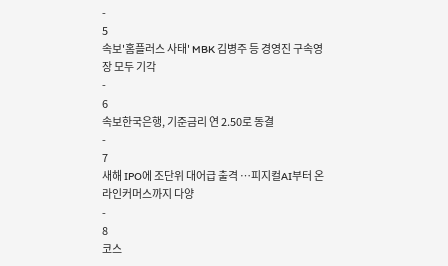-
5
속보'홈플러스 사태' MBK 김병주 등 경영진 구속영장 모두 기각
-
6
속보한국은행, 기준금리 연 2.50로 동결
-
7
새해 IPO에 조단위 대어급 출격 …피지컬AI부터 온라인커머스까지 다양
-
8
코스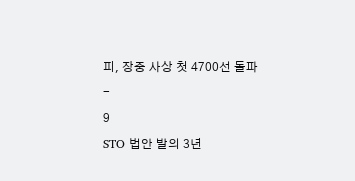피, 장중 사상 첫 4700선 돌파
-
9
STO 법안 발의 3년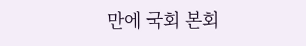만에 국회 본회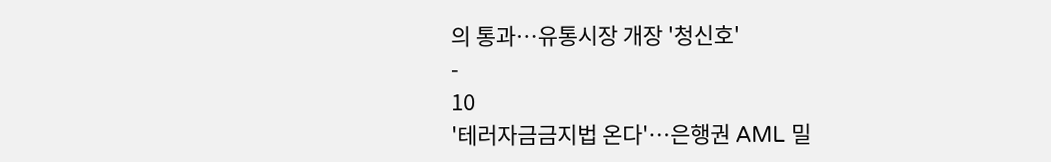의 통과…유통시장 개장 '청신호'
-
10
'테러자금금지법 온다'…은행권 AML 밀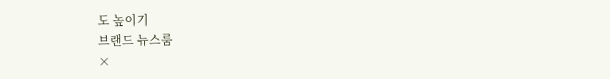도 높이기
브랜드 뉴스룸
×